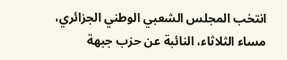انتخب المجلس الشعبي الوطني الجزائري، مساء الثلاثاء، النائبة عن حزب جبهة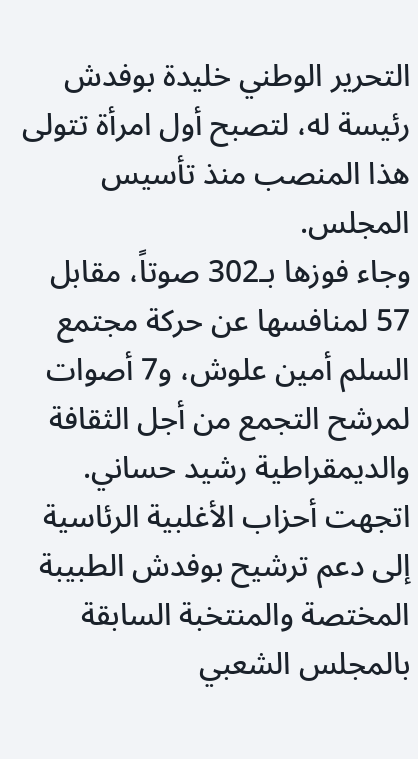التحرير الوطني خليدة بوفدش رئيسة له، لتصبح أول امرأة تتولى هذا المنصب منذ تأسيس المجلس.
وجاء فوزها بـ302 صوتاً، مقابل 57 لمنافسها عن حركة مجتمع السلم أمين علوش، و7 أصوات لمرشح التجمع من أجل الثقافة والديمقراطية رشيد حساني.
اتجهت أحزاب الأغلبية الرئاسية إلى دعم ترشيح بوفدش الطبيبة المختصة والمنتخبة السابقة بالمجلس الشعبي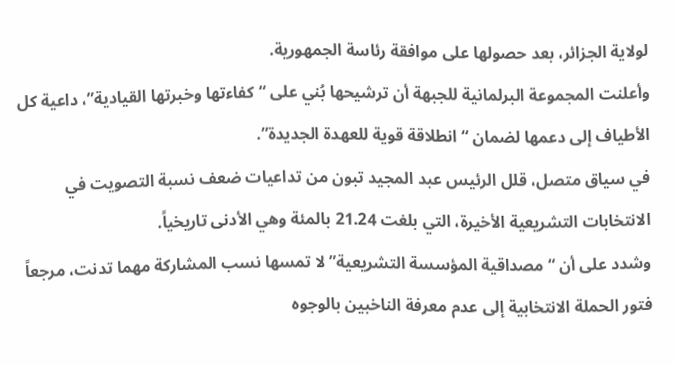لولاية الجزائر، بعد حصولها على موافقة رئاسة الجمهورية.
وأعلنت المجموعة البرلمانية للجبهة أن ترشيحها بُني على “كفاءتها وخبرتها القيادية”، داعية كل الأطياف إلى دعمها لضمان “انطلاقة قوية للعهدة الجديدة”.
في سياق متصل، قلل الرئيس عبد المجيد تبون من تداعيات ضعف نسبة التصويت في الانتخابات التشريعية الأخيرة، التي بلغت 21.24 بالمئة وهي الأدنى تاريخياً.
وشدد على أن “مصداقية المؤسسة التشريعية” لا تمسها نسب المشاركة مهما تدنت، مرجعاً فتور الحملة الانتخابية إلى عدم معرفة الناخبين بالوجوه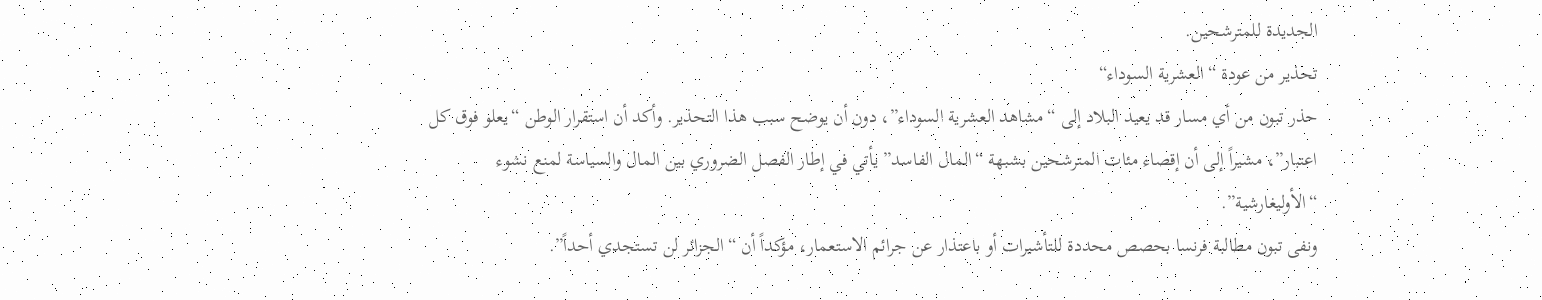الجديدة للمترشحين.
تحذير من عودة “العشرية السوداء“
حذر تبون من أي مسار قد يعيد البلاد إلى “مشاهد العشرية السوداء”، دون أن يوضح سبب هذا التحذير. وأكد أن استقرار الوطن “يعلو فوق كل اعتبار”، مشيراً إلى أن إقصاء مئات المترشحين بشبهة “المال الفاسد” يأتي في إطار الفصل الضروري بين المال والسياسة لمنع نشوء “الأوليغارشية”.
ونفى تبون مطالبة فرنسا بحصص محددة للتأشيرات أو باعتذار عن جرائم الاستعمار، مؤكداً أن “الجزائر لن تستجدي أحداً”.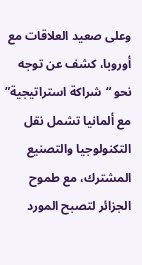وعلى صعيد العلاقات مع أوروبا، كشف عن توجه نحو “شراكة استراتيجية” مع ألمانيا تشمل نقل التكنولوجيا والتصنيع المشترك، مع طموح الجزائر لتصبح المورد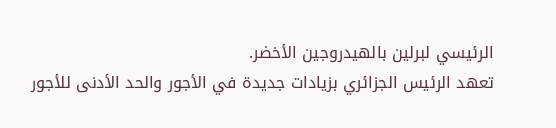الرئيسي لبرلين بالهيدروجين الأخضر.
تعهد الرئيس الجزائري بزيادات جديدة في الأجور والحد الأدنى للأجور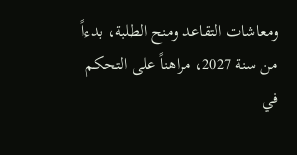ومعاشات التقاعد ومنح الطلبة، بدءاً من سنة 2027، مراهناً على التحكم في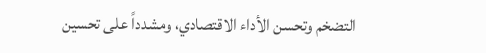التضخم وتحسن الأداء الاقتصادي، ومشدداً على تحسين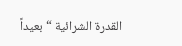القدرة الشرائية “بعيداً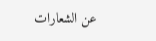عن الشعارات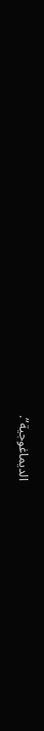الديماغوجية”.